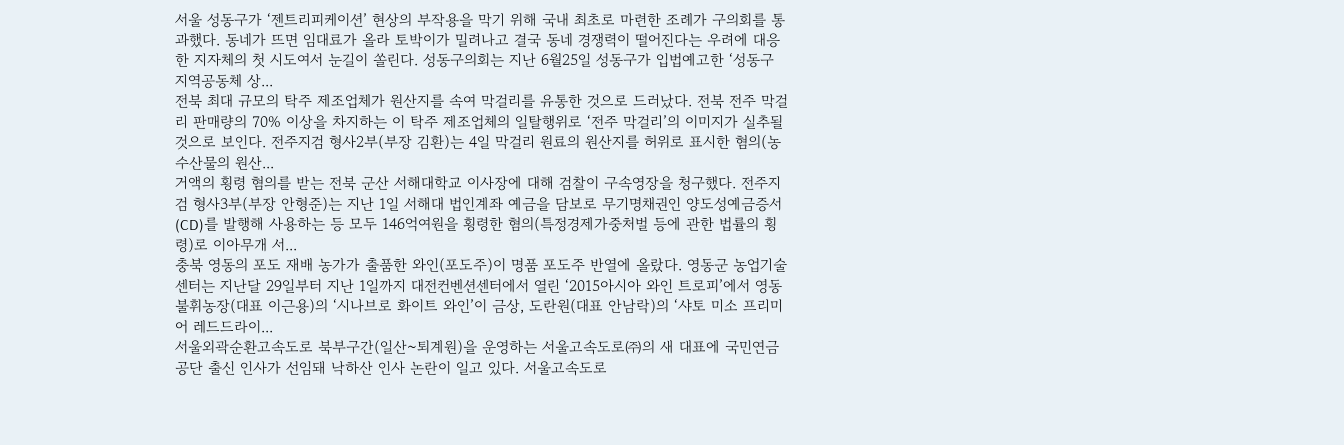서울 성동구가 ‘젠트리피케이션’ 현상의 부작용을 막기 위해 국내 최초로 마련한 조례가 구의회를 통과했다. 동네가 뜨면 임대료가 올라 토박이가 밀려나고 결국 동네 경쟁력이 떨어진다는 우려에 대응한 지자체의 첫 시도여서 눈길이 쏠린다. 성동구의회는 지난 6월25일 성동구가 입법예고한 ‘성동구 지역공동체 상...
전북 최대 규모의 탁주 제조업체가 원산지를 속여 막걸리를 유통한 것으로 드러났다. 전북 전주 막걸리 판매량의 70% 이상을 차지하는 이 탁주 제조업체의 일탈행위로 ‘전주 막걸리’의 이미지가 실추될 것으로 보인다. 전주지검 형사2부(부장 김환)는 4일 막걸리 원료의 원산지를 허위로 표시한 혐의(농수산물의 원산...
거액의 횡령 혐의를 받는 전북 군산 서해대학교 이사장에 대해 검찰이 구속영장을 청구했다. 전주지검 형사3부(부장 안형준)는 지난 1일 서해대 법인계좌 예금을 담보로 무기명채권인 양도성예금증서(CD)를 발행해 사용하는 등 모두 146억여원을 횡령한 혐의(특정경제가중처벌 등에 관한 법률의 횡령)로 이아무개 서...
충북 영동의 포도 재배 농가가 출품한 와인(포도주)이 명품 포도주 반열에 올랐다. 영동군 농업기술센터는 지난달 29일부터 지난 1일까지 대전컨벤션센터에서 열린 ‘2015아시아 와인 트로피’에서 영동 불휘농장(대표 이근용)의 ‘시나브로 화이트 와인’이 금상, 도란원(대표 안남락)의 ‘샤토 미소 프리미어 레드드라이...
서울외곽순환고속도로 북부구간(일산~퇴계원)을 운영하는 서울고속도로㈜의 새 대표에 국민연금공단 출신 인사가 선임돼 낙하산 인사 논란이 일고 있다. 서울고속도로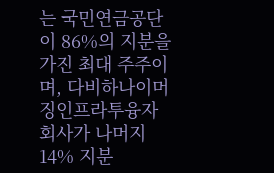는 국민연금공단이 86%의 지분을 가진 최대 주주이며, 다비하나이머징인프라투융자회사가 나머지 14% 지분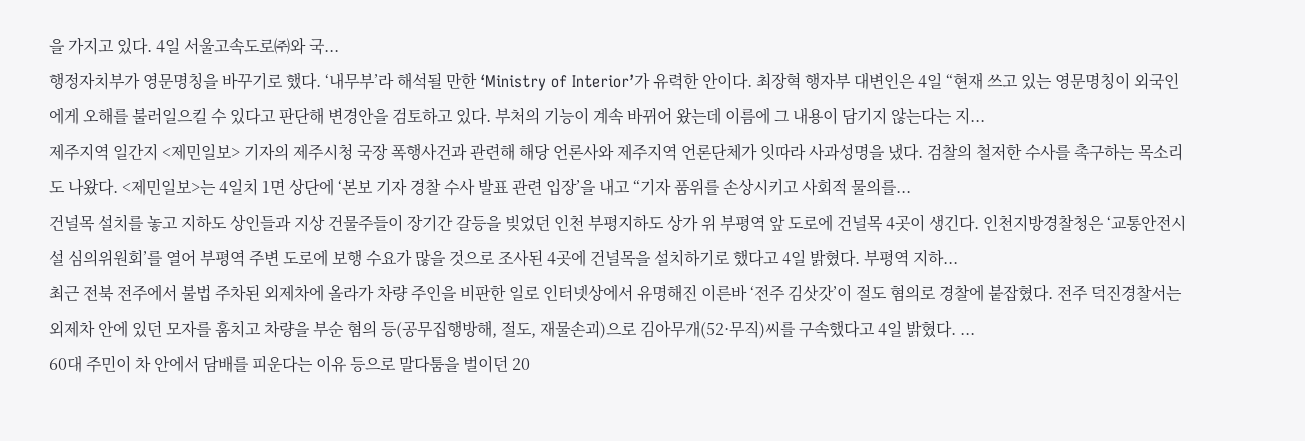을 가지고 있다. 4일 서울고속도로㈜와 국...
행정자치부가 영문명칭을 바꾸기로 했다. ‘내무부’라 해석될 만한 ‘Ministry of Interior’가 유력한 안이다. 최장혁 행자부 대변인은 4일 “현재 쓰고 있는 영문명칭이 외국인에게 오해를 불러일으킬 수 있다고 판단해 변경안을 검토하고 있다. 부처의 기능이 계속 바뀌어 왔는데 이름에 그 내용이 담기지 않는다는 지...
제주지역 일간지 <제민일보> 기자의 제주시청 국장 폭행사건과 관련해 해당 언론사와 제주지역 언론단체가 잇따라 사과성명을 냈다. 검찰의 철저한 수사를 촉구하는 목소리도 나왔다. <제민일보>는 4일치 1면 상단에 ‘본보 기자 경찰 수사 발표 관련 입장’을 내고 “기자 품위를 손상시키고 사회적 물의를...
건널목 설치를 놓고 지하도 상인들과 지상 건물주들이 장기간 갈등을 빚었던 인천 부평지하도 상가 위 부평역 앞 도로에 건널목 4곳이 생긴다. 인천지방경찰청은 ‘교통안전시설 심의위원회’를 열어 부평역 주변 도로에 보행 수요가 많을 것으로 조사된 4곳에 건널목을 설치하기로 했다고 4일 밝혔다. 부평역 지하...
최근 전북 전주에서 불법 주차된 외제차에 올라가 차량 주인을 비판한 일로 인터넷상에서 유명해진 이른바 ‘전주 김삿갓’이 절도 혐의로 경찰에 붙잡혔다. 전주 덕진경찰서는 외제차 안에 있던 모자를 훔치고 차량을 부순 혐의 등(공무집행방해, 절도, 재물손괴)으로 김아무개(52·무직)씨를 구속했다고 4일 밝혔다. ...
60대 주민이 차 안에서 담배를 피운다는 이유 등으로 말다툼을 벌이던 20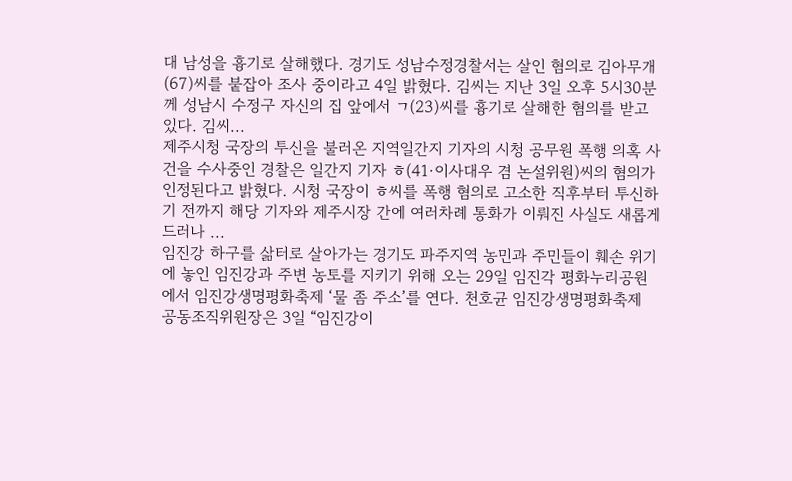대 남성을 흉기로 살해했다. 경기도 성남수정경찰서는 살인 혐의로 김아무개(67)씨를 붙잡아 조사 중이라고 4일 밝혔다. 김씨는 지난 3일 오후 5시30분께 성남시 수정구 자신의 집 앞에서 ㄱ(23)씨를 흉기로 살해한 혐의를 받고 있다. 김씨...
제주시청 국장의 투신을 불러온 지역일간지 기자의 시청 공무원 폭행 의혹 사건을 수사중인 경찰은 일간지 기자 ㅎ(41·이사대우 겸 논설위원)씨의 혐의가 인정된다고 밝혔다. 시청 국장이 ㅎ씨를 폭행 혐의로 고소한 직후부터 투신하기 전까지 해당 기자와 제주시장 간에 여러차례 통화가 이뤄진 사실도 새롭게 드러나 ...
임진강 하구를 삶터로 살아가는 경기도 파주지역 농민과 주민들이 훼손 위기에 놓인 임진강과 주변 농토를 지키기 위해 오는 29일 임진각 평화누리공원에서 임진강생명평화축제 ‘물 좀 주소’를 연다. 천호균 임진강생명평화축제 공동조직위원장은 3일 “임진강이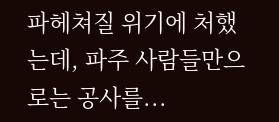파헤쳐질 위기에 처했는데, 파주 사람들만으로는 공사를...